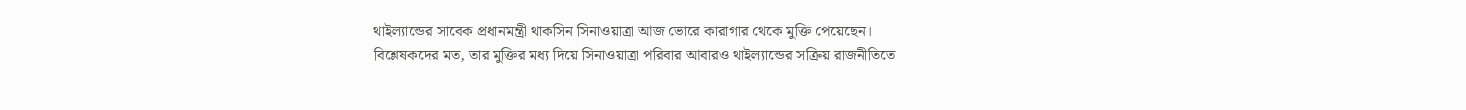থাইল্যান্ডের সাবেক প্রধানমন্ত্রী থাকসিন সিনাওয়াত্রা আজ ভোরে কারাগার থেকে মুক্তি পেয়েছেন।
বিশ্লেষকদের মত, তার মুক্তির মধ্য দিয়ে সিনাওয়াত্রা পরিবার আবারও থাইল্যান্ডের সক্রিয় রাজনীতিতে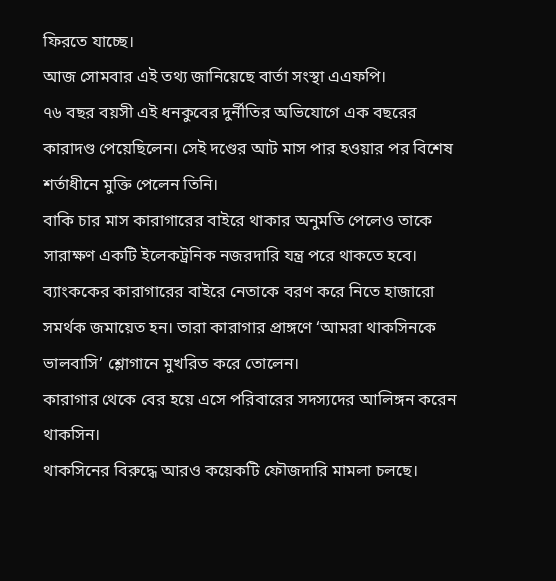ফিরতে যাচ্ছে।
আজ সোমবার এই তথ্য জানিয়েছে বার্তা সংস্থা এএফপি।
৭৬ বছর বয়সী এই ধনকুবের দুর্নীতির অভিযোগে এক বছরের কারাদণ্ড পেয়েছিলেন। সেই দণ্ডের আট মাস পার হওয়ার পর বিশেষ শর্তাধীনে মুক্তি পেলেন তিনি।
বাকি চার মাস কারাগারের বাইরে থাকার অনুমতি পেলেও তাকে সারাক্ষণ একটি ইলেকট্রনিক নজরদারি যন্ত্র পরে থাকতে হবে।
ব্যাংককের কারাগারের বাইরে নেতাকে বরণ করে নিতে হাজারো সমর্থক জমায়েত হন। তারা কারাগার প্রাঙ্গণে ‘আমরা থাকসিনকে ভালবাসি’ শ্লোগানে মুখরিত করে তোলেন।
কারাগার থেকে বের হয়ে এসে পরিবারের সদস্যদের আলিঙ্গন করেন থাকসিন।
থাকসিনের বিরুদ্ধে আরও কয়েকটি ফৌজদারি মামলা চলছে।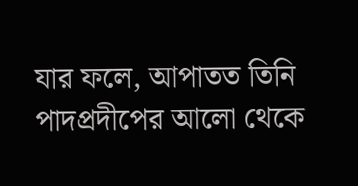যার ফলে, আপাতত তিনি পাদপ্রদীপের আলো থেকে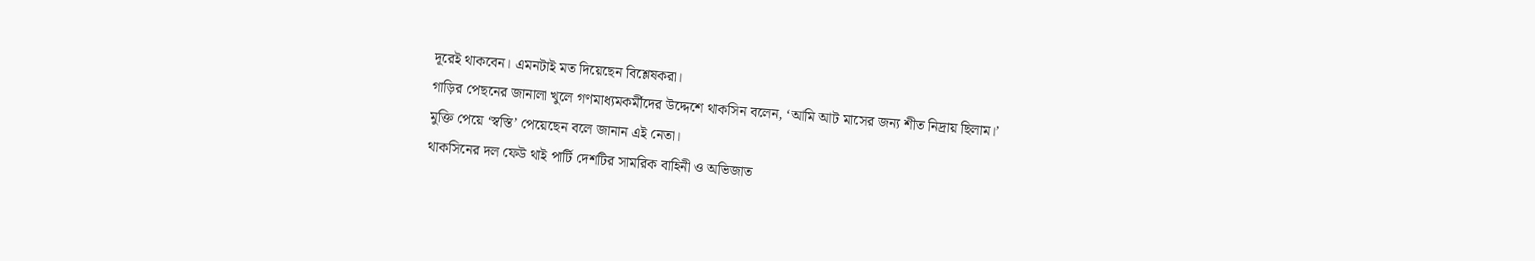দূরেই থাকবেন। এমনটাই মত দিয়েছেন বিশ্লেষকরা।
গাড়ির পেছনের জানালা খুলে গণমাধ্যমকর্মীদের উদ্দেশে থাকসিন বলেন, ‘আমি আট মাসের জন্য শীত নিদ্রায় ছিলাম।’
মুক্তি পেয়ে ‘স্বস্তি’ পেয়েছেন বলে জানান এই নেতা।
থাকসিনের দল ফেউ থাই পার্টি দেশটির সামরিক বাহিনী ও অভিজাত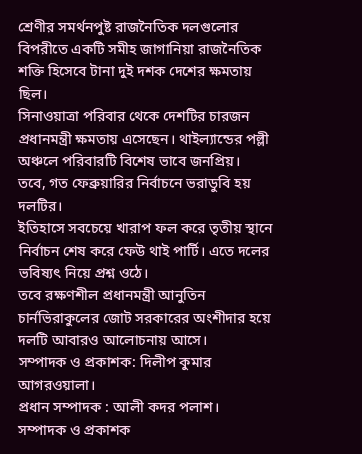শ্রেণীর সমর্থনপুষ্ট রাজনৈতিক দলগুলোর বিপরীতে একটি সমীহ জাগানিয়া রাজনৈতিক শক্তি হিসেবে টানা দুই দশক দেশের ক্ষমতায় ছিল।
সিনাওয়াত্রা পরিবার থেকে দেশটির চারজন প্রধানমন্ত্রী ক্ষমতায় এসেছেন। থাইল্যান্ডের পল্লী অঞ্চলে পরিবারটি বিশেষ ভাবে জনপ্রিয়।
তবে, গত ফেব্রুয়ারির নির্বাচনে ভরাডুবি হয় দলটির।
ইতিহাসে সবচেয়ে খারাপ ফল করে তৃতীয় স্থানে নির্বাচন শেষ করে ফেউ থাই পার্টি। এতে দলের ভবিষ্যৎ নিয়ে প্রশ্ন ওঠে।
তবে রক্ষণশীল প্রধানমন্ত্রী আনুতিন চার্নভিরাকুলের জোট সরকারের অংশীদার হয়ে দলটি আবারও আলোচনায় আসে।
সম্পাদক ও প্রকাশক: দিলীপ কুমার আগরওয়ালা।
প্রধান সম্পাদক : আলী কদর পলাশ।
সম্পাদক ও প্রকাশক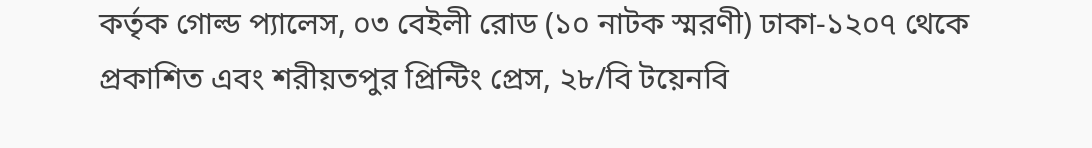কর্তৃক গোল্ড প্যালেস, ০৩ বেইলী রোড (১০ নাটক স্মরণী) ঢাকা-১২০৭ থেকে প্রকাশিত এবং শরীয়তপুর প্রিন্টিং প্রেস, ২৮/বি টয়েনবি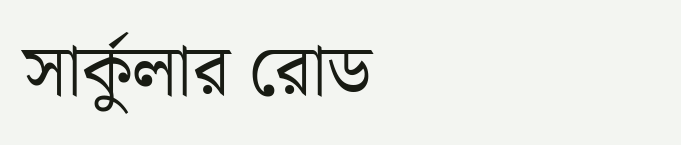সার্কুলার রোড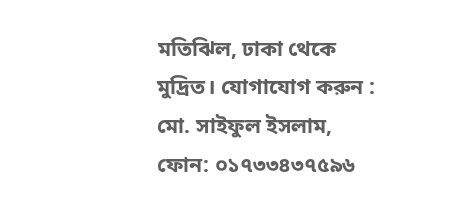মতিঝিল, ঢাকা থেকে মুদ্রিত। যোগাযোগ করুন : মো. সাইফুল ইসলাম, ফোন: ০১৭৩৩৪৩৭৫৯৬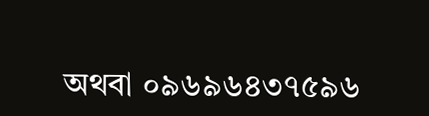অথবা ০৯৬৯৬৪৩৭৫৯৬